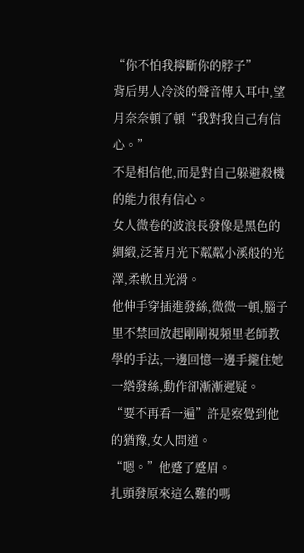“你不怕我擰斷你的脖子”
背后男人冷淡的聲音傳入耳中,望月奈奈頓了頓“我對我自己有信心。”
不是相信他,而是對自己躲避殺機的能力很有信心。
女人微卷的波浪長發像是黑色的綢緞,泛著月光下粼粼小溪般的光澤,柔軟且光滑。
他伸手穿插進發絲,微微一頓,腦子里不禁回放起剛剛視頻里老師教學的手法,一邊回憶一邊手攏住她一綹發絲,動作卻漸漸遲疑。
“要不再看一遍”許是察覺到他的猶豫,女人問道。
“嗯。”他蹙了蹙眉。
扎頭發原來這么難的嗎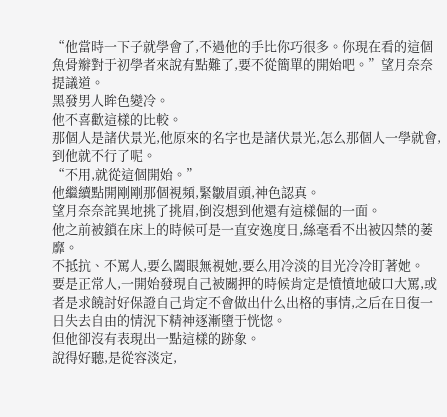“他當時一下子就學會了,不過他的手比你巧很多。你現在看的這個魚骨辮對于初學者來說有點難了,要不從簡單的開始吧。”望月奈奈提議道。
黑發男人眸色變冷。
他不喜歡這樣的比較。
那個人是諸伏景光,他原來的名字也是諸伏景光,怎么那個人一學就會,到他就不行了呢。
“不用,就從這個開始。”
他繼續點開剛剛那個視頻,緊皺眉頭,神色認真。
望月奈奈詫異地挑了挑眉,倒沒想到他還有這樣倔的一面。
他之前被鎖在床上的時候可是一直安逸度日,絲毫看不出被囚禁的萎靡。
不抵抗、不罵人,要么闔眼無視她,要么用冷淡的目光冷冷盯著她。
要是正常人,一開始發現自己被關押的時候肯定是憤憤地破口大罵,或者是求饒討好保證自己肯定不會做出什么出格的事情,之后在日復一日失去自由的情況下精神逐漸墮于恍惚。
但他卻沒有表現出一點這樣的跡象。
說得好聽,是從容淡定,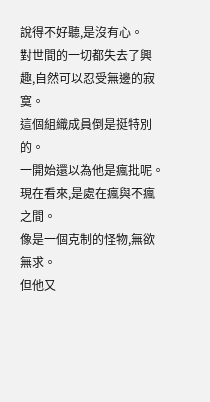說得不好聽,是沒有心。
對世間的一切都失去了興趣,自然可以忍受無邊的寂寞。
這個組織成員倒是挺特別的。
一開始還以為他是瘋批呢。
現在看來,是處在瘋與不瘋之間。
像是一個克制的怪物,無欲無求。
但他又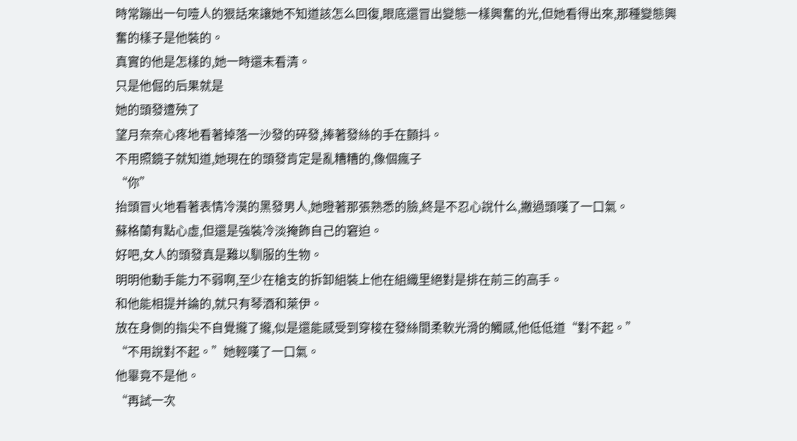時常蹦出一句噎人的狠話來讓她不知道該怎么回復,眼底還冒出變態一樣興奮的光,但她看得出來,那種變態興奮的樣子是他裝的。
真實的他是怎樣的,她一時還未看清。
只是他倔的后果就是
她的頭發遭殃了
望月奈奈心疼地看著掉落一沙發的碎發,捧著發絲的手在顫抖。
不用照鏡子就知道,她現在的頭發肯定是亂糟糟的,像個瘋子
“你”
抬頭冒火地看著表情冷漠的黑發男人,她瞪著那張熟悉的臉,終是不忍心說什么,撇過頭嘆了一口氣。
蘇格蘭有點心虛,但還是強裝冷淡掩飾自己的窘迫。
好吧,女人的頭發真是難以馴服的生物。
明明他動手能力不弱啊,至少在槍支的拆卸組裝上他在組織里絕對是排在前三的高手。
和他能相提并論的,就只有琴酒和萊伊。
放在身側的指尖不自覺攏了攏,似是還能感受到穿梭在發絲間柔軟光滑的觸感,他低低道“對不起。”
“不用說對不起。”她輕嘆了一口氣。
他畢竟不是他。
“再試一次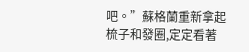吧。”蘇格蘭重新拿起梳子和發圈,定定看著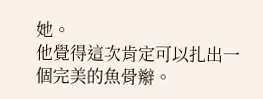她。
他覺得這次肯定可以扎出一個完美的魚骨辮。